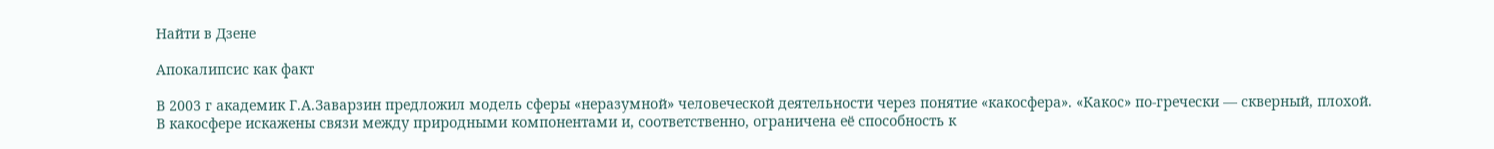Найти в Дзене

Апокалипсис как факт

В 2003 г академик Г.А.Заварзин предложил модель сферы «неразумной» человеческой деятельности через понятие «какосфера». «Какоc» по-гречески — скверный, плохой. В какосфере искажены связи между природными компонентами и, соответственно, ограничена её способность к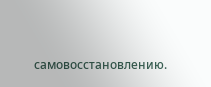самовосстановлению.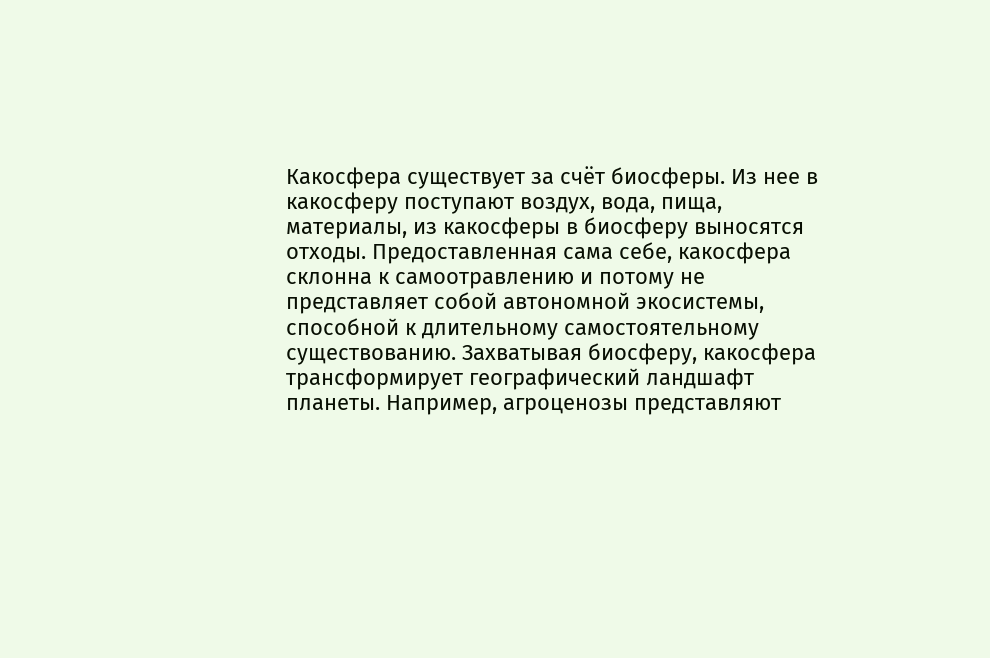Какосфера существует за счёт биосферы. Из нее в какосферу поступают воздух, вода, пища, материалы, из какосферы в биосферу выносятся отходы. Предоставленная сама себе, какосфера склонна к самоотравлению и потому не представляет собой автономной экосистемы, способной к длительному самостоятельному существованию. Захватывая биосферу, какосфера трансформирует географический ландшафт планеты. Например, агроценозы представляют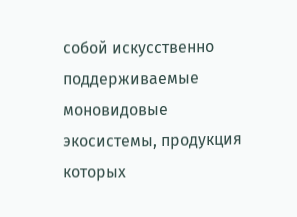собой искусственно поддерживаемые моновидовые экосистемы, продукция которых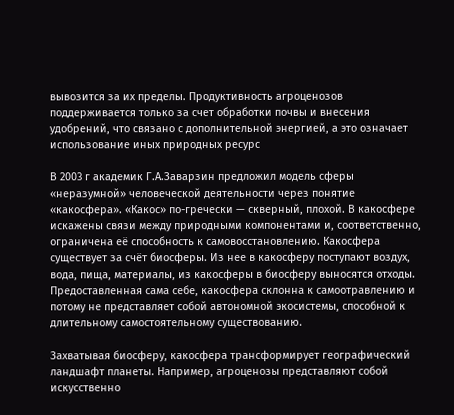вывозится за их пределы. Продуктивность агроценозов поддерживается только за счет обработки почвы и внесения удобрений, что связано с дополнительной энергией, а это означает использование иных природных ресурс

В 2003 г академик Г.А.Заварзин предложил модель сферы «неразумной» человеческой деятельности через понятие «какосфера». «Какоc» по-гречески — скверный, плохой. В какосфере искажены связи между природными компонентами и, соответственно, ограничена её способность к самовосстановлению. Какосфера существует за счёт биосферы. Из нее в какосферу поступают воздух, вода, пища, материалы, из какосферы в биосферу выносятся отходы. Предоставленная сама себе, какосфера склонна к самоотравлению и потому не представляет собой автономной экосистемы, способной к длительному самостоятельному существованию.

Захватывая биосферу, какосфера трансформирует географический ландшафт планеты. Например, агроценозы представляют собой искусственно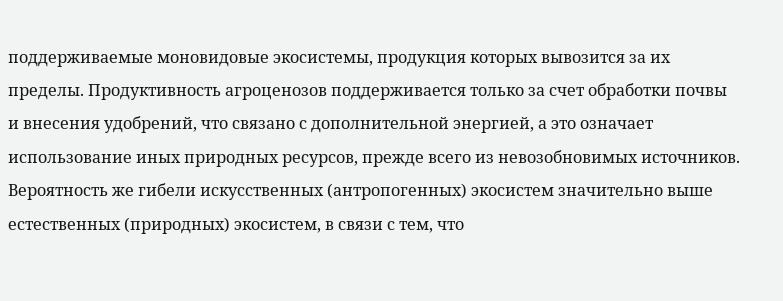поддерживаемые моновидовые экосистемы, продукция которых вывозится за их пределы. Продуктивность агроценозов поддерживается только за счет обработки почвы и внесения удобрений, что связано с дополнительной энергией, а это означает использование иных природных ресурсов, прежде всего из невозобновимых источников. Вероятность же гибели искусственных (антропогенных) экосистем значительно выше естественных (природных) экосистем, в связи с тем, что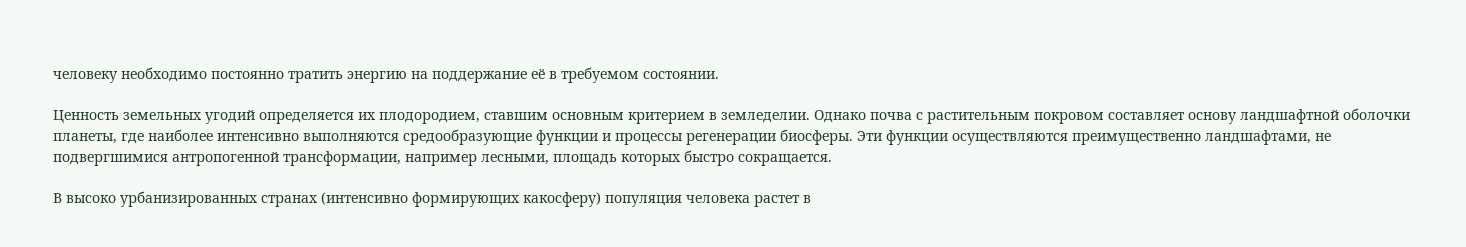человеку необходимо постоянно тратить энергию на поддержание её в требуемом состоянии.

Ценность земельных угодий определяется их плодородием, ставшим основным критерием в земледелии. Однако почва с растительным покровом составляет основу ландшафтной оболочки планеты, где наиболее интенсивно выполняются средообразующие функции и процессы регенерации биосферы. Эти функции осуществляются преимущественно ландшафтами, не подвергшимися антропогенной трансформации, например лесными, площадь которых быстро сокращается.

В высоко урбанизированных странах (интенсивно формирующих какосферу) популяция человека растет в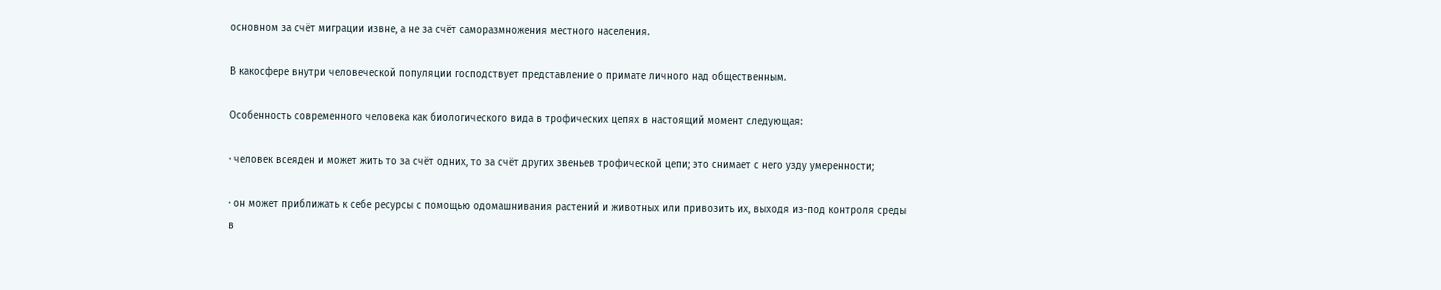основном за счёт миграции извне, а не за счёт саморазмножения местного населения.

В какосфере внутри человеческой популяции господствует представление о примате личного над общественным.

Особенность современного человека как биологического вида в трофических цепях в настоящий момент следующая:

· человек всеяден и может жить то за счёт одних, то за счёт других звеньев трофической цепи; это снимает с него узду умеренности;

· он может приближать к себе ресурсы с помощью одомашнивания растений и животных или привозить их, выходя из-под контроля среды в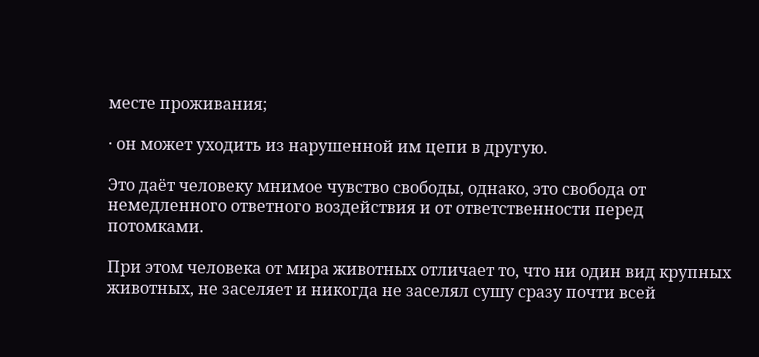месте проживания;

· он может уходить из нарушенной им цепи в другую.

Это даёт человеку мнимое чувство свободы, однако, это свобода от немедленного ответного воздействия и от ответственности перед потомками.

При этом человека от мира животных отличает то, что ни один вид крупных животных, не заселяет и никогда не заселял сушу сразу почти всей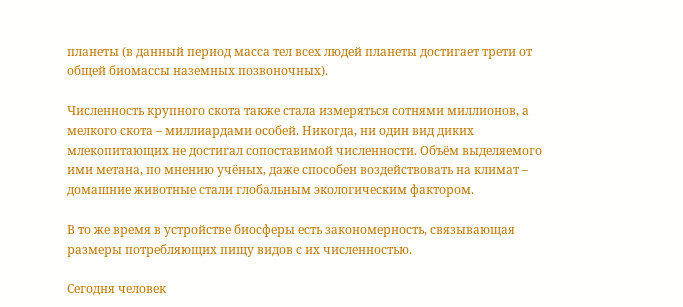планеты (в данный период масса тел всех людей планеты достигает трети от общей биомассы наземных позвоночных).

Численность крупного скота также стала измеряться сотнями миллионов, а мелкого скота – миллиардами особей. Никогда, ни один вид диких млекопитающих не достигал сопоставимой численности. Объём выделяемого ими метана, по мнению учёных, даже способен воздействовать на климат – домашние животные стали глобальным экологическим фактором.

В то же время в устройстве биосферы есть закономерность, связывающая размеры потребляющих пищу видов с их численностью.

Сегодня человек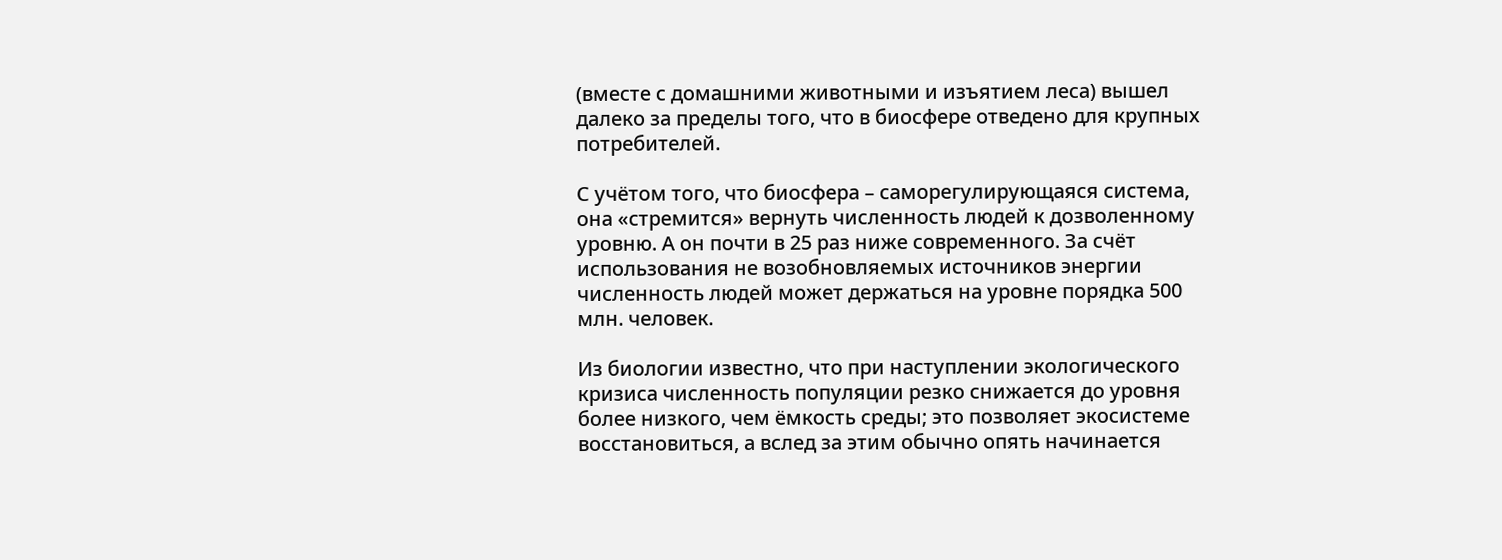(вместе с домашними животными и изъятием леса) вышел далеко за пределы того, что в биосфере отведено для крупных потребителей.

С учётом того, что биосфера – саморегулирующаяся система, она «стремится» вернуть численность людей к дозволенному уровню. А он почти в 25 раз ниже современного. За счёт использования не возобновляемых источников энергии численность людей может держаться на уровне порядка 500 млн. человек.

Из биологии известно, что при наступлении экологического кризиса численность популяции резко снижается до уровня более низкого, чем ёмкость среды; это позволяет экосистеме восстановиться, а вслед за этим обычно опять начинается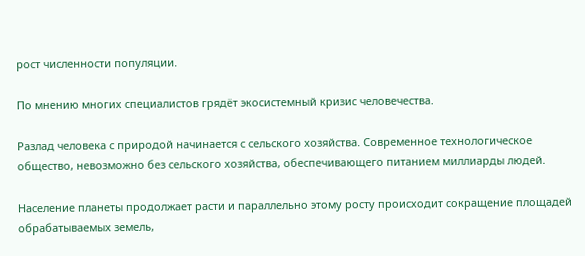рост численности популяции.

По мнению многих специалистов грядёт экосистемный кризис человечества.

Разлад человека с природой начинается с сельского хозяйства. Современное технологическое общество, невозможно без сельского хозяйства, обеспечивающего питанием миллиарды людей.

Население планеты продолжает расти и параллельно этому росту происходит сокращение площадей обрабатываемых земель,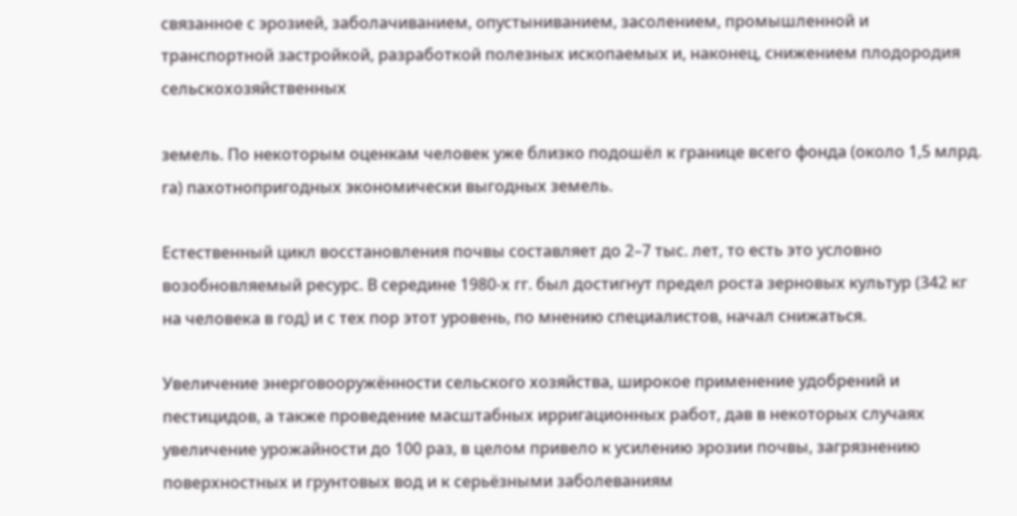связанное с эрозией, заболачиванием, опустыниванием, засолением, промышленной и транспортной застройкой, разработкой полезных ископаемых и, наконец, снижением плодородия сельскохозяйственных

земель. По некоторым оценкам человек уже близко подошёл к границе всего фонда (около 1,5 млрд. га) пахотнопригодных экономически выгодных земель.

Естественный цикл восстановления почвы составляет до 2–7 тыс. лет, то есть это условно возобновляемый ресурс. В середине 1980-х гг. был достигнут предел роста зерновых культур (342 кг на человека в год) и с тех пор этот уровень, по мнению специалистов, начал снижаться.

Увеличение энерговооружённости сельского хозяйства, широкое применение удобрений и пестицидов, а также проведение масштабных ирригационных работ, дав в некоторых случаях увеличение урожайности до 100 раз, в целом привело к усилению эрозии почвы, загрязнению поверхностных и грунтовых вод и к серьёзными заболеваниям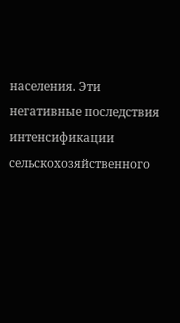населения. Эти негативные последствия интенсификации сельскохозяйственного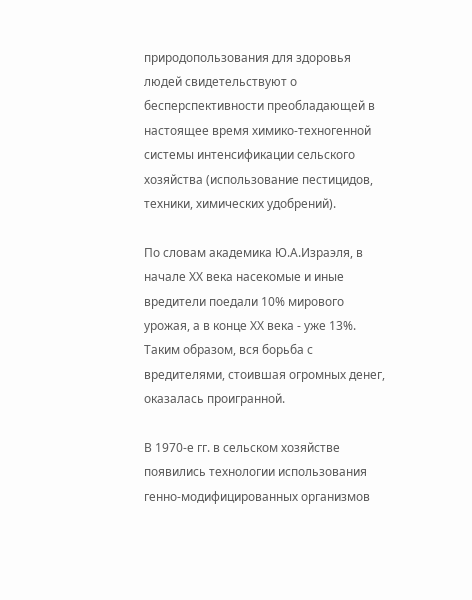природопользования для здоровья людей свидетельствуют о бесперспективности преобладающей в настоящее время химико-техногенной системы интенсификации сельского хозяйства (использование пестицидов, техники, химических удобрений).

По словам академика Ю.А.Израэля, в начале ХХ века насекомые и иные вредители поедали 10% мирового урожая, а в конце ХХ века - уже 13%. Таким образом, вся борьба с вредителями, стоившая огромных денег, оказалась проигранной.

В 1970-е гг. в сельском хозяйстве появились технологии использования генно-модифицированных организмов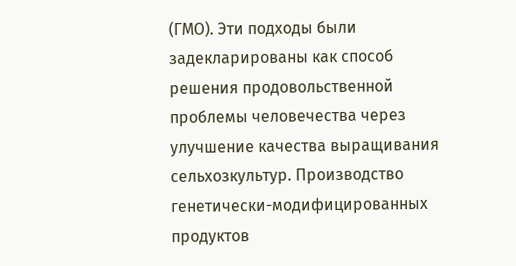(ГМО). Эти подходы были задекларированы как способ решения продовольственной проблемы человечества через улучшение качества выращивания сельхозкультур. Производство генетически-модифицированных продуктов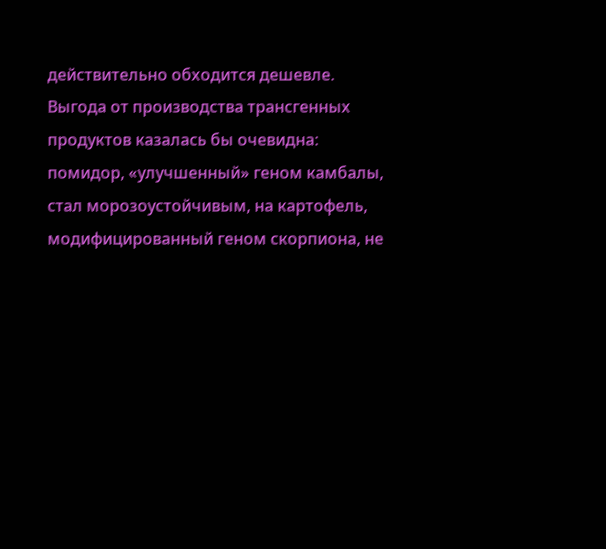действительно обходится дешевле. Выгода от производства трансгенных продуктов казалась бы очевидна: помидор, «улучшенный» геном камбалы, стал морозоустойчивым, на картофель, модифицированный геном скорпиона, не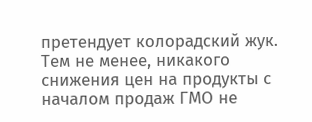претендует колорадский жук. Тем не менее, никакого снижения цен на продукты с началом продаж ГМО не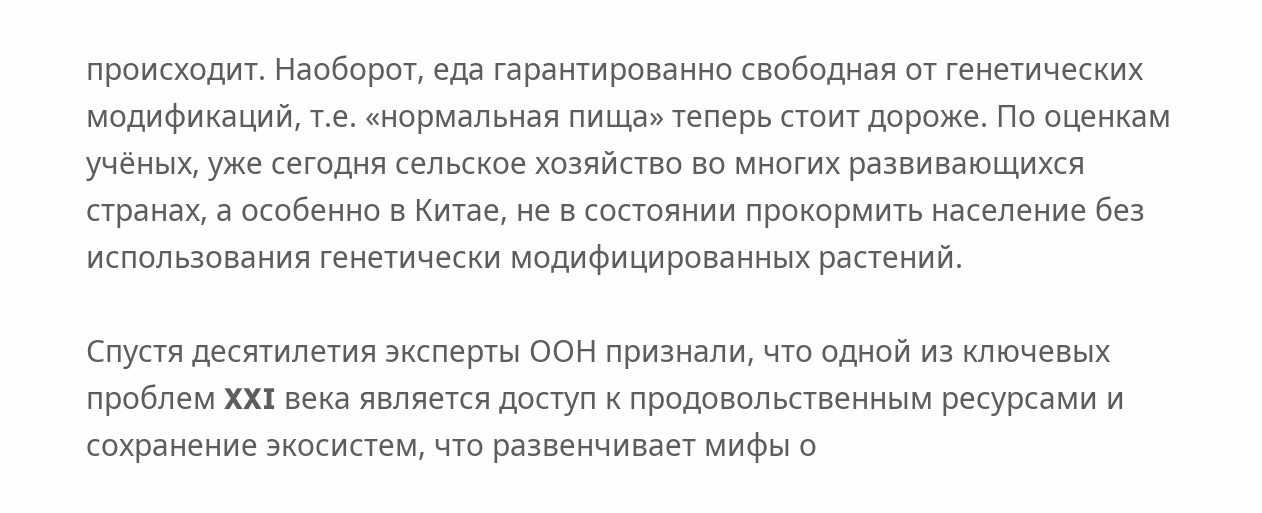происходит. Наоборот, еда гарантированно свободная от генетических модификаций, т.е. «нормальная пища» теперь стоит дороже. По оценкам учёных, уже сегодня сельское хозяйство во многих развивающихся странах, а особенно в Китае, не в состоянии прокормить население без использования генетически модифицированных растений.

Спустя десятилетия эксперты ООН признали, что одной из ключевых проблем XXI века является доступ к продовольственным ресурсами и сохранение экосистем, что развенчивает мифы о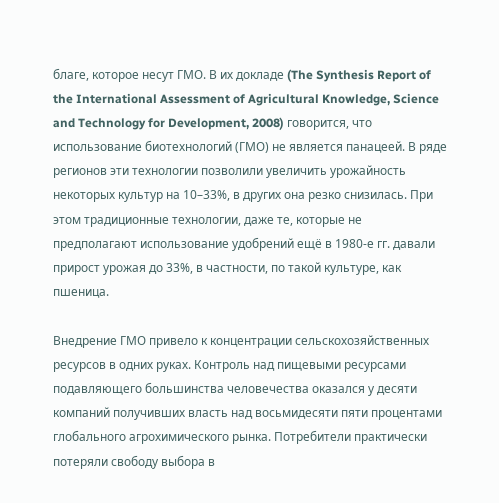благе, которое несут ГМО. В их докладе (The Synthesis Report of the International Assessment of Agricultural Knowledge, Science and Technology for Development, 2008) говорится, что использование биотехнологий (ГМО) не является панацеей. В ряде регионов эти технологии позволили увеличить урожайность некоторых культур на 10–33%, в других она резко снизилась. При этом традиционные технологии, даже те, которые не предполагают использование удобрений ещё в 1980-е гг. давали прирост урожая до 33%, в частности, по такой культуре, как пшеница.

Внедрение ГМО привело к концентрации сельскохозяйственных ресурсов в одних руках. Контроль над пищевыми ресурсами подавляющего большинства человечества оказался у десяти компаний получивших власть над восьмидесяти пяти процентами глобального агрохимического рынка. Потребители практически потеряли свободу выбора в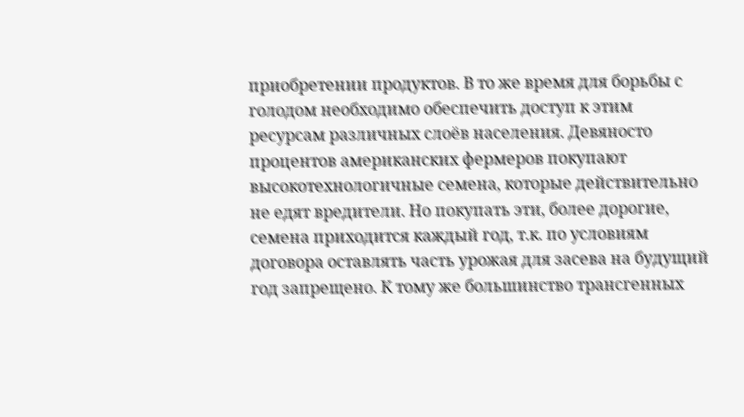приобретении продуктов. В то же время для борьбы с голодом необходимо обеспечить доступ к этим ресурсам различных слоёв населения. Девяносто процентов американских фермеров покупают высокотехнологичные семена, которые действительно не едят вредители. Но покупать эти, более дорогие, семена приходится каждый год, т.к. по условиям договора оставлять часть урожая для засева на будущий год запрещено. К тому же большинство трансгенных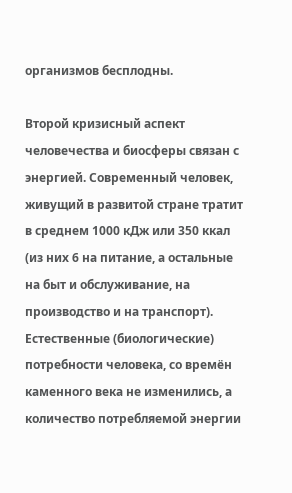организмов бесплодны.

Второй кризисный аспект человечества и биосферы связан с энергией. Современный человек, живущий в развитой стране тратит в среднем 1000 кДж или 350 ккал (из них 6 на питание, а остальные на быт и обслуживание, на производство и на транспорт). Естественные (биологические) потребности человека, со времён каменного века не изменились, а количество потребляемой энергии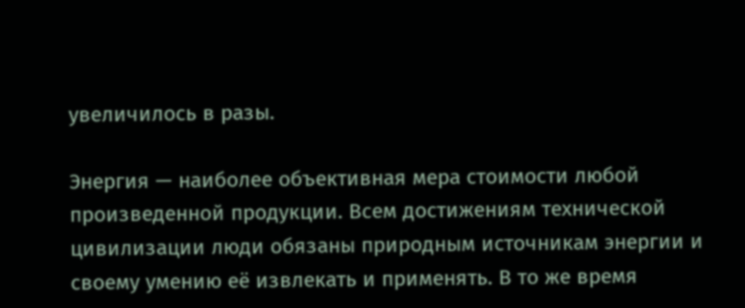увеличилось в разы.

Энергия — наиболее объективная мера стоимости любой произведенной продукции. Всем достижениям технической цивилизации люди обязаны природным источникам энергии и своему умению её извлекать и применять. В то же время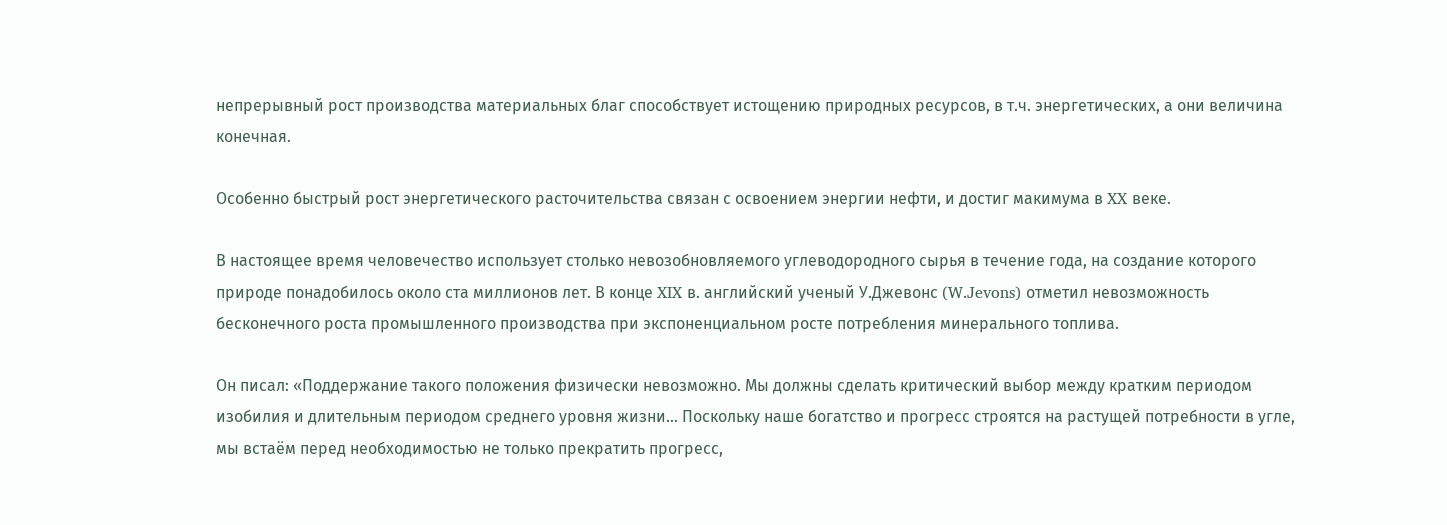непрерывный рост производства материальных благ способствует истощению природных ресурсов, в т.ч. энергетических, а они величина конечная.

Особенно быстрый рост энергетического расточительства связан с освоением энергии нефти, и достиг макимума в XX веке.

В настоящее время человечество использует столько невозобновляемого углеводородного сырья в течение года, на создание которого природе понадобилось около ста миллионов лет. В конце XIX в. английский ученый У.Джевонс (W.Jevons) отметил невозможность бесконечного роста промышленного производства при экспоненциальном росте потребления минерального топлива.

Он писал: «Поддержание такого положения физически невозможно. Мы должны сделать критический выбор между кратким периодом изобилия и длительным периодом среднего уровня жизни... Поскольку наше богатство и прогресс строятся на растущей потребности в угле, мы встаём перед необходимостью не только прекратить прогресс,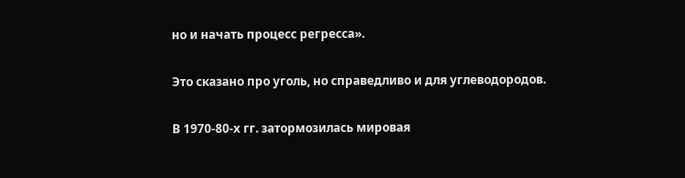но и начать процесс регресса».

Это сказано про уголь, но справедливо и для углеводородов.

В 1970-80-х гг. затормозилась мировая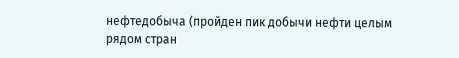нефтедобыча (пройден пик добычи нефти целым рядом стран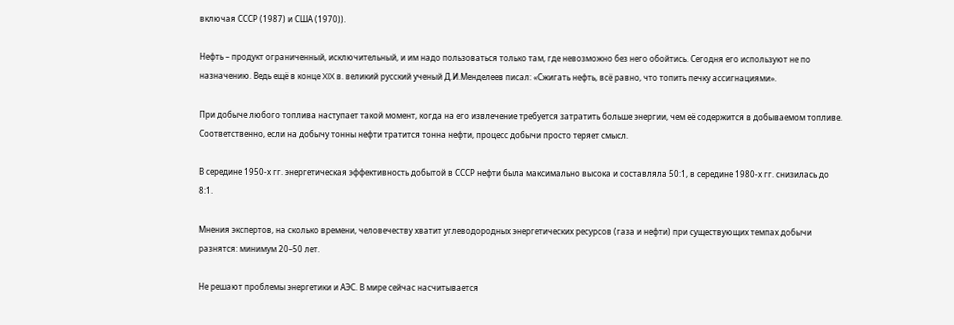включая СССР (1987) и США (1970)).

Нефть – продукт ограниченный, исключительный, и им надо пользоваться только там, где невозможно без него обойтись. Сегодня его используют не по назначению. Ведь ещё в конце XIX в. великий русский ученый Д.И.Менделеев писал: «Сжигать нефть, всё равно, что топить печку ассигнациями».

При добыче любого топлива наступает такой момент, когда на его извлечение требуется затратить больше энергии, чем её содержится в добываемом топливе. Соответственно, если на добычу тонны нефти тратится тонна нефти, процесс добычи просто теряет смысл.

В середине 1950-х гг. энергетическая эффективность добытой в СССР нефти была максимально высока и составляла 50:1, в середине 1980-х гг. снизилась до 8:1.

Мнения экспертов, на сколько времени, человечеству хватит углеводородных энергетических ресурсов (газа и нефти) при существующих темпах добычи разнятся: минимум 20–50 лет.

Не решают проблемы энергетики и АЭС. В мире сейчас насчитывается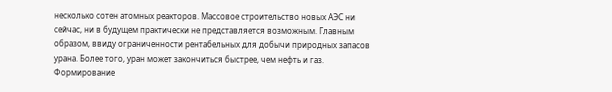несколько сотен атомных реакторов. Массовое строительство новых АЭС ни сейчас, ни в будущем практически не представляется возможным. Главным образом, ввиду ограниченности рентабельных для добычи природных запасов урана. Более того, уран может закончиться быстрее, чем нефть и газ. Формирование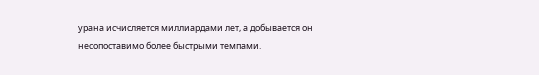урана исчисляется миллиардами лет, а добывается он несопоставимо более быстрыми темпами.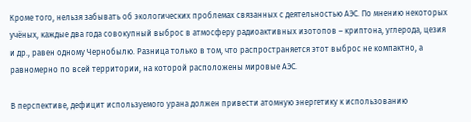Кроме того, нельзя забывать об экологических проблемах связанных с деятельностью АЭС. По мнению некоторых учёных, каждые два года совокупный выброс в атмосферу радиоактивных изотопов – криптона, углерода, цезия и др., равен одному Чернобылю. Разница только в том, что распространяется этот выброс не компактно, а равномерно по всей территории, на которой расположены мировые АЭС.

В перспективе, дефицит используемого урана должен привести атомную энергетику к использованию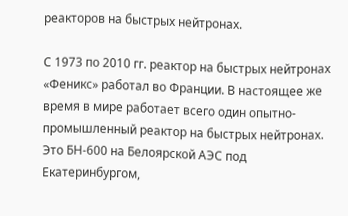реакторов на быстрых нейтронах.

С 1973 по 2010 гг. реактор на быстрых нейтронах «Феникс» работал во Франции. В настоящее же время в мире работает всего один опытно-промышленный реактор на быстрых нейтронах. Это БН-600 на Белоярской АЭС под Екатеринбургом,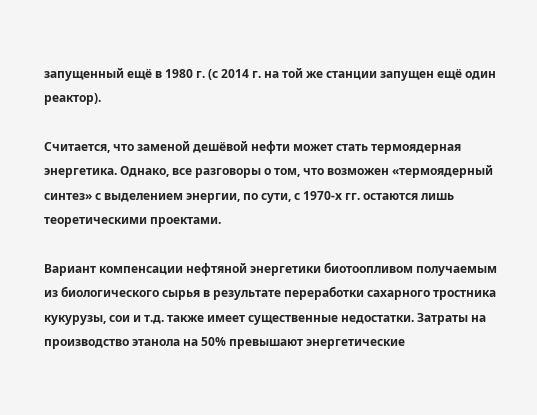запущенный ещё в 1980 г. (с 2014 г. на той же станции запущен ещё один реактор).

Считается, что заменой дешёвой нефти может стать термоядерная энергетика. Однако, все разговоры о том, что возможен «термоядерный синтез» с выделением энергии, по сути, с 1970-х гг. остаются лишь теоретическими проектами.

Вариант компенсации нефтяной энергетики биотоопливом получаемым из биологического сырья в результате переработки сахарного тростника кукурузы, сои и т.д. также имеет существенные недостатки. Затраты на производство этанола на 50% превышают энергетические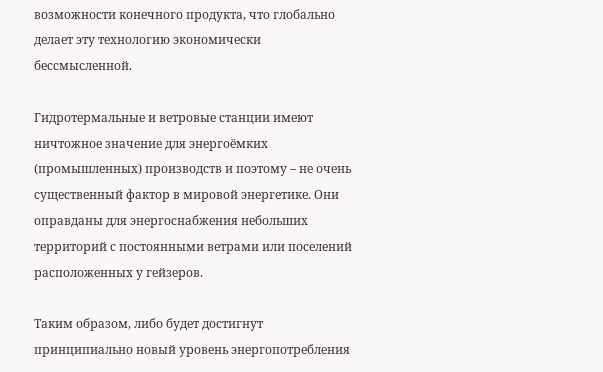возможности конечного продукта, что глобально делает эту технологию экономически бессмысленной.

Гидротермальные и ветровые станции имеют ничтожное значение для энергоёмких (промышленных) производств и поэтому – не очень существенный фактор в мировой энергетике. Они оправданы для энергоснабжения небольших территорий с постоянными ветрами или поселений расположенных у гейзеров.

Таким образом, либо будет достигнут принципиально новый уровень энергопотребления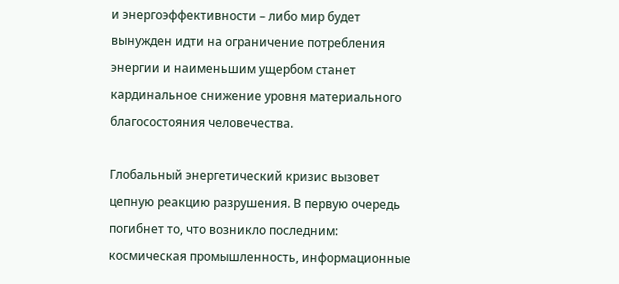и энергоэффективности – либо мир будет вынужден идти на ограничение потребления энергии и наименьшим ущербом станет кардинальное снижение уровня материального благосостояния человечества.

Глобальный энергетический кризис вызовет цепную реакцию разрушения. В первую очередь погибнет то, что возникло последним: космическая промышленность, информационные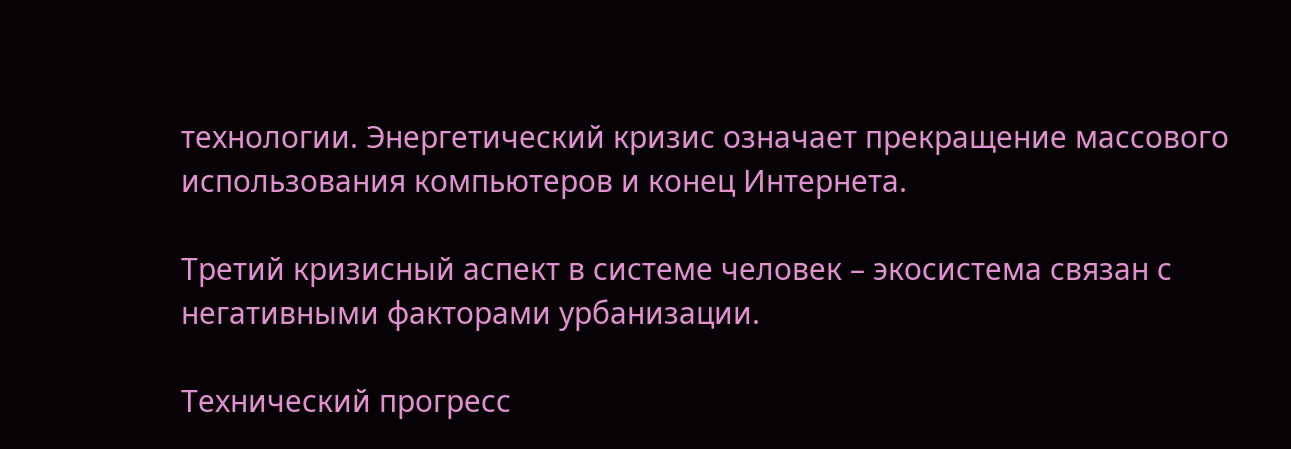технологии. Энергетический кризис означает прекращение массового использования компьютеров и конец Интернета.

Третий кризисный аспект в системе человек – экосистема связан с негативными факторами урбанизации.

Технический прогресс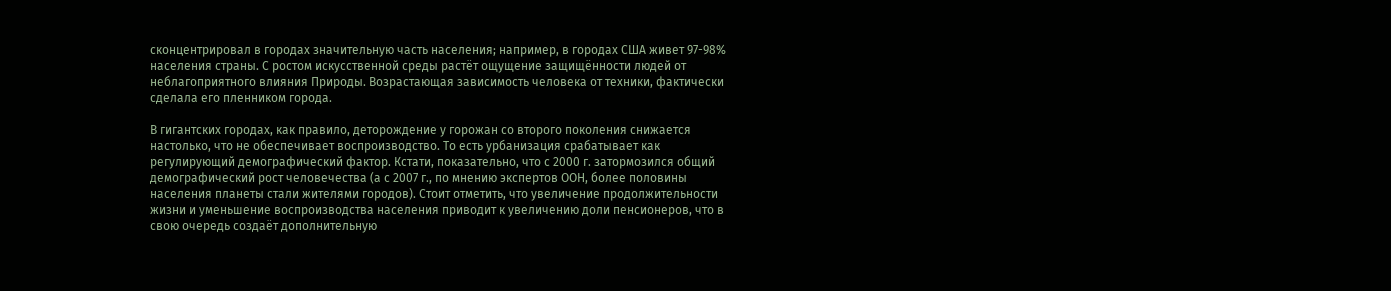сконцентрировал в городах значительную часть населения; например, в городах США живет 97-98% населения страны. С ростом искусственной среды растёт ощущение защищённости людей от неблагоприятного влияния Природы. Возрастающая зависимость человека от техники, фактически сделала его пленником города.

В гигантских городах, как правило, деторождение у горожан со второго поколения снижается настолько, что не обеспечивает воспроизводство. То есть урбанизация срабатывает как регулирующий демографический фактор. Кстати, показательно, что с 2000 г. затормозился общий демографический рост человечества (а с 2007 г., по мнению экспертов ООН, более половины населения планеты стали жителями городов). Стоит отметить, что увеличение продолжительности жизни и уменьшение воспроизводства населения приводит к увеличению доли пенсионеров, что в свою очередь создаёт дополнительную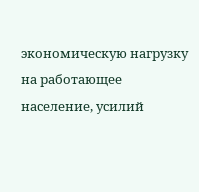экономическую нагрузку на работающее население, усилий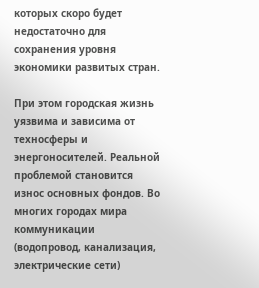которых скоро будет недостаточно для сохранения уровня экономики развитых стран.

При этом городская жизнь уязвима и зависима от техносферы и энергоносителей. Реальной проблемой становится износ основных фондов. Во многих городах мира коммуникации (водопровод, канализация, электрические сети)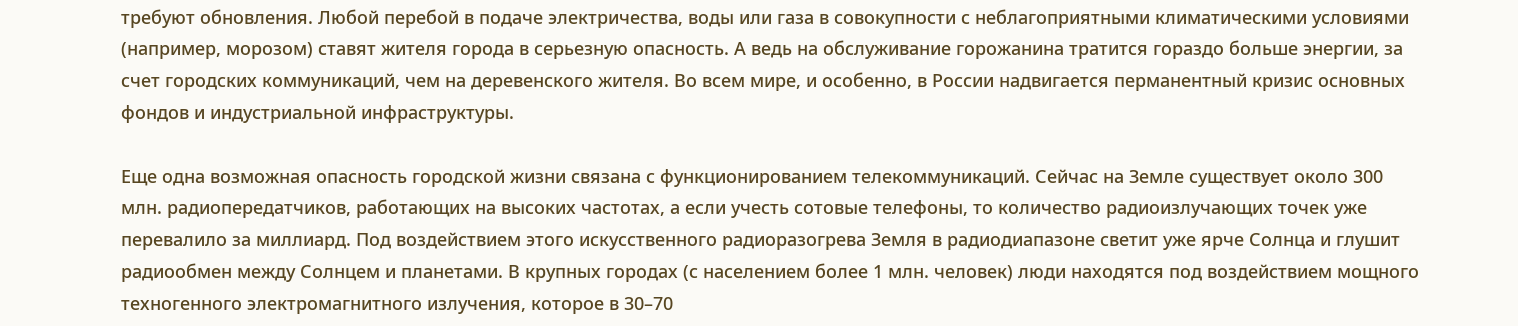требуют обновления. Любой перебой в подаче электричества, воды или газа в совокупности с неблагоприятными климатическими условиями (например, морозом) ставят жителя города в серьезную опасность. А ведь на обслуживание горожанина тратится гораздо больше энергии, за счет городских коммуникаций, чем на деревенского жителя. Во всем мире, и особенно, в России надвигается перманентный кризис основных фондов и индустриальной инфраструктуры.

Еще одна возможная опасность городской жизни связана с функционированием телекоммуникаций. Сейчас на Земле существует около 300 млн. радиопередатчиков, работающих на высоких частотах, а если учесть сотовые телефоны, то количество радиоизлучающих точек уже перевалило за миллиард. Под воздействием этого искусственного радиоразогрева Земля в радиодиапазоне светит уже ярче Солнца и глушит радиообмен между Солнцем и планетами. В крупных городах (с населением более 1 млн. человек) люди находятся под воздействием мощного техногенного электромагнитного излучения, которое в 30–70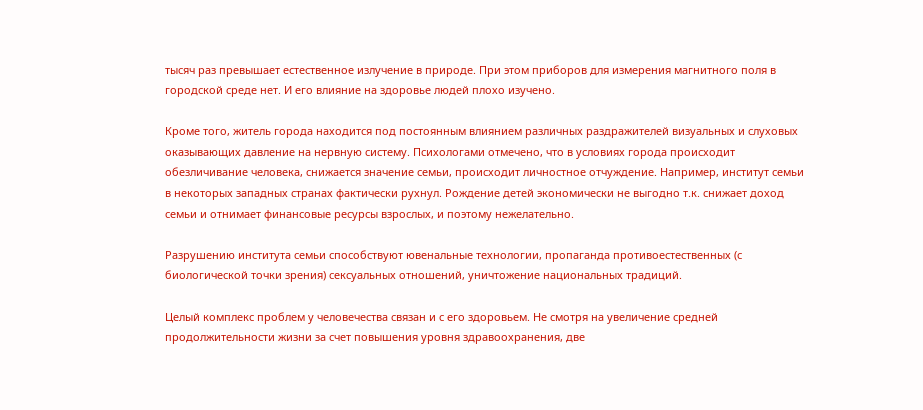тысяч раз превышает естественное излучение в природе. При этом приборов для измерения магнитного поля в городской среде нет. И его влияние на здоровье людей плохо изучено.

Кроме того, житель города находится под постоянным влиянием различных раздражителей визуальных и слуховых оказывающих давление на нервную систему. Психологами отмечено, что в условиях города происходит обезличивание человека, снижается значение семьи, происходит личностное отчуждение. Например, институт семьи в некоторых западных странах фактически рухнул. Рождение детей экономически не выгодно т.к. снижает доход семьи и отнимает финансовые ресурсы взрослых, и поэтому нежелательно.

Разрушению института семьи способствуют ювенальные технологии, пропаганда противоестественных (с биологической точки зрения) сексуальных отношений, уничтожение национальных традиций.

Целый комплекс проблем у человечества связан и с его здоровьем. Не смотря на увеличение средней продолжительности жизни за счет повышения уровня здравоохранения, две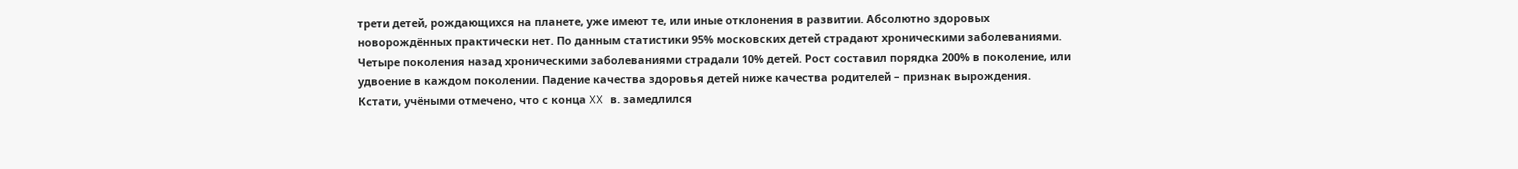трети детей, рождающихся на планете, уже имеют те, или иные отклонения в развитии. Абсолютно здоровых новорождённых практически нет. По данным статистики 95% московских детей страдают хроническими заболеваниями. Четыре поколения назад хроническими заболеваниями страдали 10% детей. Рост составил порядка 200% в поколение, или удвоение в каждом поколении. Падение качества здоровья детей ниже качества родителей – признак вырождения. Кстати, учёными отмечено, что с конца XX в. замедлился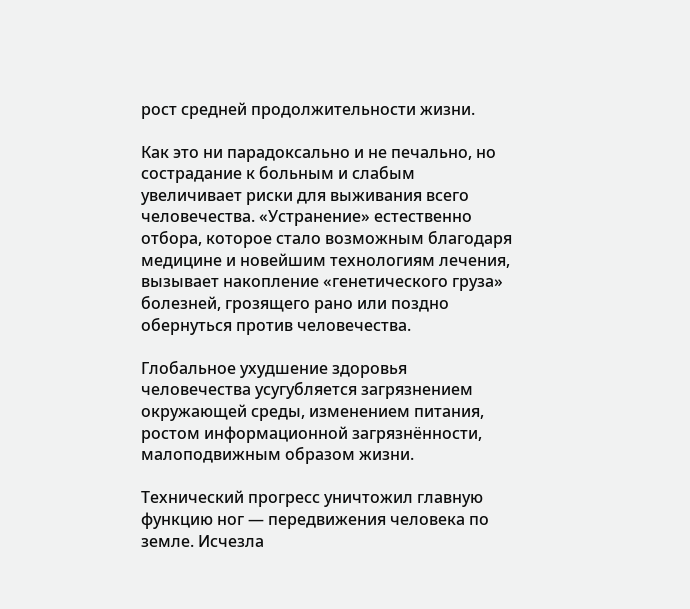рост средней продолжительности жизни.

Как это ни парадоксально и не печально, но сострадание к больным и слабым увеличивает риски для выживания всего человечества. «Устранение» естественно отбора, которое стало возможным благодаря медицине и новейшим технологиям лечения, вызывает накопление «генетического груза» болезней, грозящего рано или поздно обернуться против человечества.

Глобальное ухудшение здоровья человечества усугубляется загрязнением окружающей среды, изменением питания, ростом информационной загрязнённости, малоподвижным образом жизни.

Технический прогресс уничтожил главную функцию ног — передвижения человека по земле. Исчезла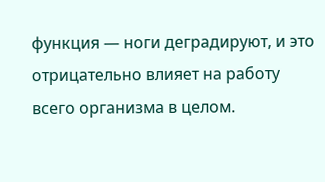функция — ноги деградируют, и это отрицательно влияет на работу всего организма в целом.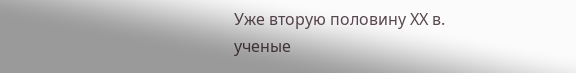Уже вторую половину ХХ в. ученые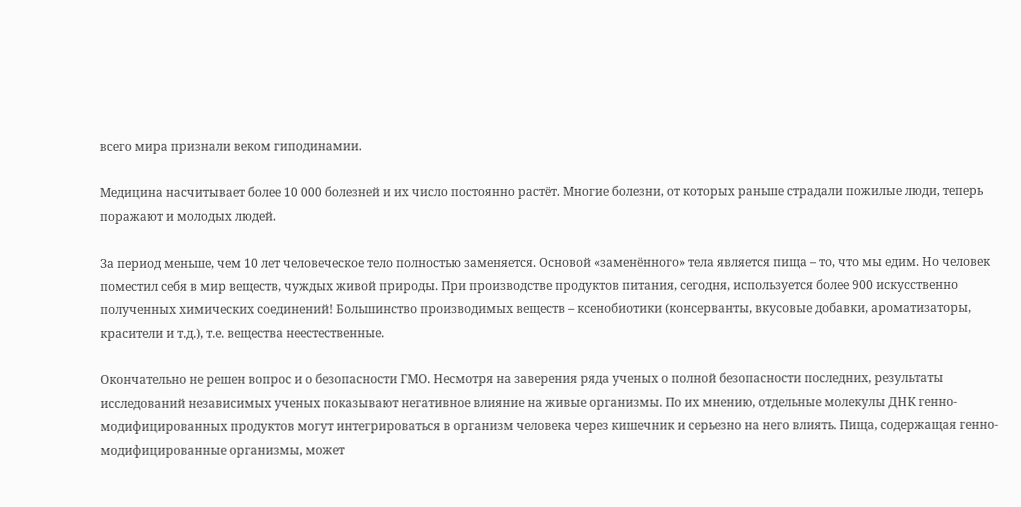всего мира признали веком гиподинамии.

Медицина насчитывает более 10 000 болезней и их число постоянно растёт. Многие болезни, от которых раньше страдали пожилые люди, теперь поражают и молодых людей.

За период меньше, чем 10 лет человеческое тело полностью заменяется. Основой «заменённого» тела является пища – то, что мы едим. Но человек поместил себя в мир веществ, чуждых живой природы. При производстве продуктов питания, сегодня, используется более 900 искусственно полученных химических соединений! Большинство производимых веществ – ксенобиотики (консерванты, вкусовые добавки, ароматизаторы, красители и т.д.), т.е. вещества неестественные.

Окончательно не решен вопрос и о безопасности ГМО. Несмотря на заверения ряда ученых о полной безопасности последних, результаты исследований независимых ученых показывают негативное влияние на живые организмы. По их мнению, отдельные молекулы ДНК генно-модифицированных продуктов могут интегрироваться в организм человека через кишечник и серьезно на него влиять. Пища, содержащая генно-модифицированные организмы, может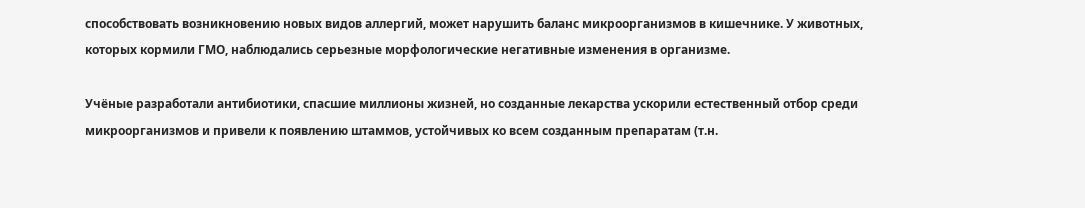способствовать возникновению новых видов аллергий, может нарушить баланс микроорганизмов в кишечнике. У животных, которых кормили ГМО, наблюдались серьезные морфологические негативные изменения в организме.

Учёные разработали антибиотики, спасшие миллионы жизней, но созданные лекарства ускорили естественный отбор среди микроорганизмов и привели к появлению штаммов, устойчивых ко всем созданным препаратам (т.н.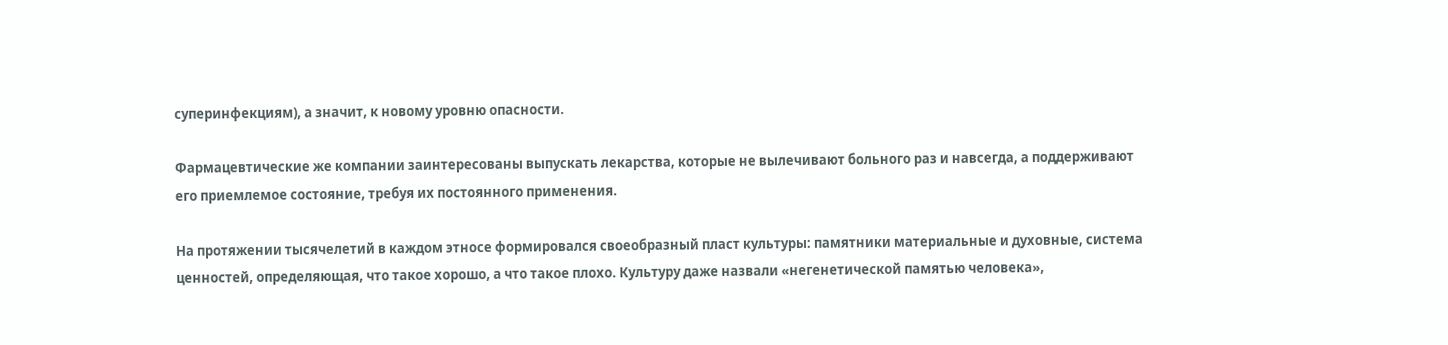суперинфекциям), а значит, к новому уровню опасности.

Фармацевтические же компании заинтересованы выпускать лекарства, которые не вылечивают больного раз и навсегда, а поддерживают его приемлемое состояние, требуя их постоянного применения.

На протяжении тысячелетий в каждом этносе формировался своеобразный пласт культуры: памятники материальные и духовные, система ценностей, определяющая, что такое хорошо, а что такое плохо. Культуру даже назвали «негенетической памятью человека»,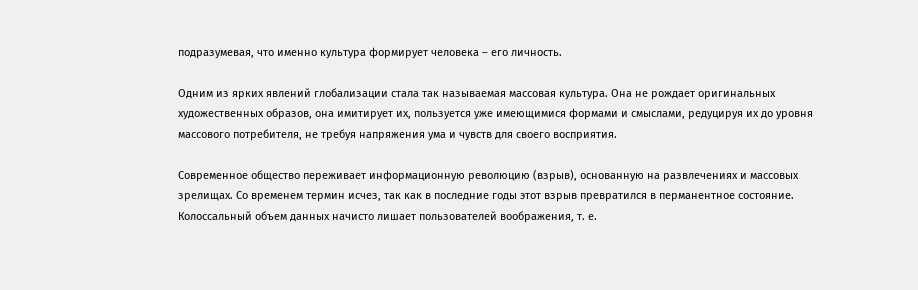подразумевая, что именно культура формирует человека – его личность.

Одним из ярких явлений глобализации стала так называемая массовая культура. Она не рождает оригинальных художественных образов, она имитирует их, пользуется уже имеющимися формами и смыслами, редуцируя их до уровня массового потребителя, не требуя напряжения ума и чувств для своего восприятия.

Современное общество переживает информационную революцию (взрыв), основанную на развлечениях и массовых зрелищах. Со временем термин исчез, так как в последние годы этот взрыв превратился в перманентное состояние. Колоссальный объем данных начисто лишает пользователей воображения, т. е.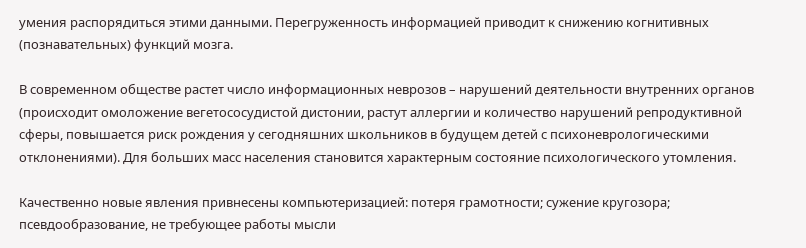умения распорядиться этими данными. Перегруженность информацией приводит к снижению когнитивных (познавательных) функций мозга.

В современном обществе растет число информационных неврозов – нарушений деятельности внутренних органов (происходит омоложение вегетососудистой дистонии, растут аллергии и количество нарушений репродуктивной сферы, повышается риск рождения у сегодняшних школьников в будущем детей с психоневрологическими отклонениями). Для больших масс населения становится характерным состояние психологического утомления.

Качественно новые явления привнесены компьютеризацией: потеря грамотности; сужение кругозора; псевдообразование, не требующее работы мысли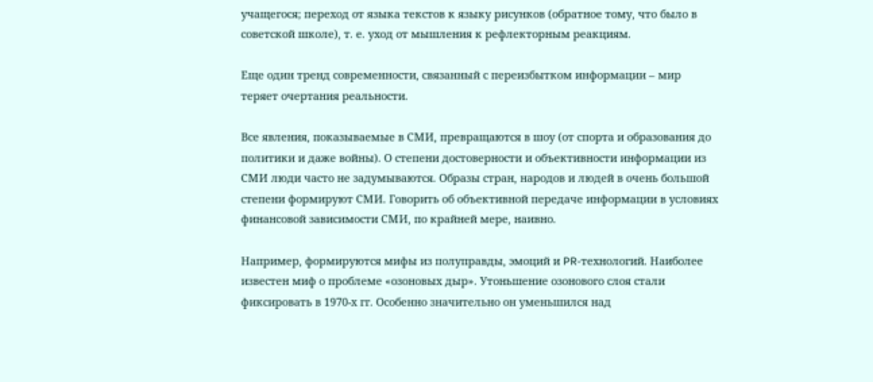учащегося; переход от языка текстов к языку рисунков (обратное тому, что было в советской школе), т. е. уход от мышления к рефлекторным реакциям.

Еще один тренд современности, связанный с переизбытком информации – мир теряет очертания реальности.

Все явления, показываемые в СМИ, превращаются в шоу (от спорта и образования до политики и даже войны). О степени достоверности и объективности информации из СМИ люди часто не задумываются. Образы стран, народов и людей в очень большой степени формируют СМИ. Говорить об объективной передаче информации в условиях финансовой зависимости СМИ, по крайней мере, наивно.

Например, формируются мифы из полуправды, эмоций и PR-технологий. Наиболее известен миф о проблеме «озоновых дыр». Утоньшение озонового слоя стали фиксировать в 1970-х гг. Особенно значительно он уменьшился над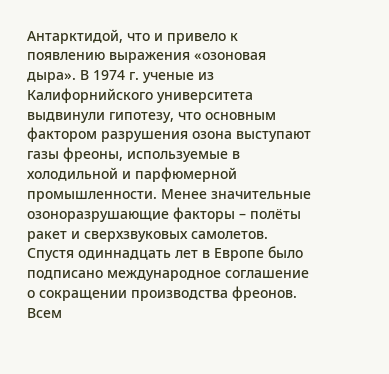Антарктидой, что и привело к появлению выражения «озоновая дыра». В 1974 г. ученые из Калифорнийского университета выдвинули гипотезу, что основным фактором разрушения озона выступают газы фреоны, используемые в холодильной и парфюмерной промышленности. Менее значительные озоноразрушающие факторы – полёты ракет и сверхзвуковых самолетов. Спустя одиннадцать лет в Европе было подписано международное соглашение о сокращении производства фреонов. Всем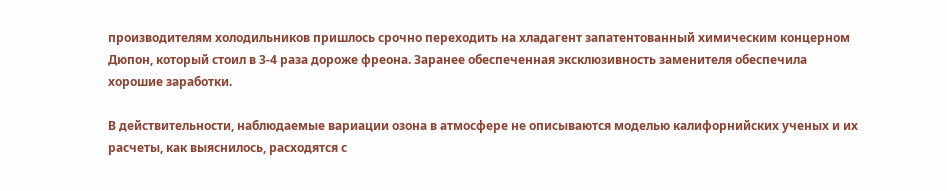производителям холодильников пришлось срочно переходить на хладагент запатентованный химическим концерном Дюпон, который стоил в 3-4 раза дороже фреона. Заранее обеспеченная эксклюзивность заменителя обеспечила хорошие заработки.

В действительности, наблюдаемые вариации озона в атмосфере не описываются моделью калифорнийских ученых и их расчеты, как выяснилось, расходятся с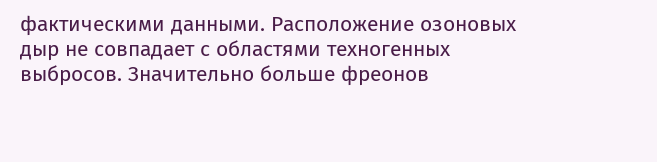фактическими данными. Расположение озоновых дыр не совпадает с областями техногенных выбросов. Значительно больше фреонов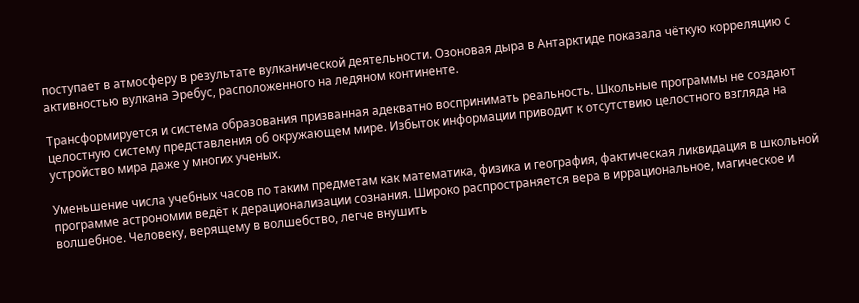поступает в атмосферу в результате вулканической деятельности. Озоновая дыра в Антарктиде показала чёткую корреляцию с активностью вулкана Эребус, расположенного на ледяном континенте.

Трансформируется и система образования призванная адекватно воспринимать реальность. Школьные программы не создают целостную систему представления об окружающем мире. Избыток информации приводит к отсутствию целостного взгляда на устройство мира даже у многих ученых.

Уменьшение числа учебных часов по таким предметам как математика, физика и география, фактическая ликвидация в школьной программе астрономии ведёт к дерационализации сознания. Широко распространяется вера в иррациональное, магическое и волшебное. Человеку, верящему в волшебство, легче внушить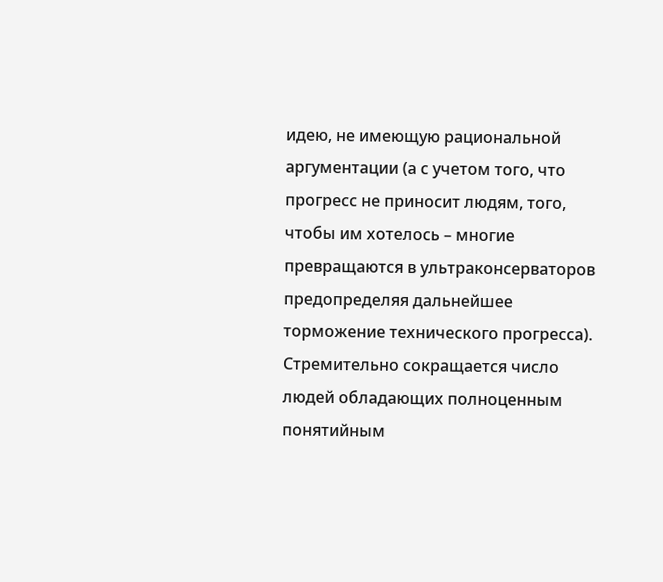идею, не имеющую рациональной аргументации (а с учетом того, что прогресс не приносит людям, того, чтобы им хотелось – многие превращаются в ультраконсерваторов предопределяя дальнейшее торможение технического прогресса). Стремительно сокращается число людей обладающих полноценным понятийным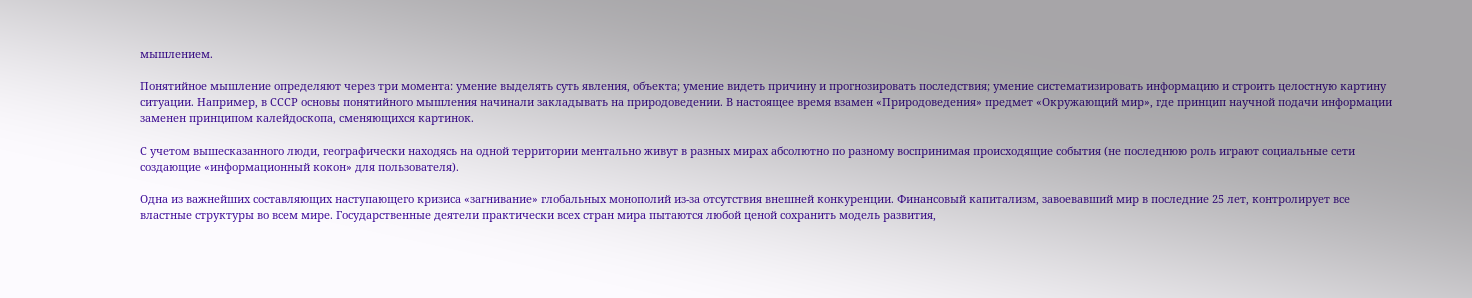мышлением.

Понятийное мышление определяют через три момента: умение выделять суть явления, объекта; умение видеть причину и прогнозировать последствия; умение систематизировать информацию и строить целостную картину ситуации. Например, в СССР основы понятийного мышления начинали закладывать на природоведении. В настоящее время взамен «Природоведения» предмет «Окружающий мир», где принцип научной подачи информации заменен принципом калейдоскопа, сменяющихся картинок.

С учетом вышесказанного люди, географически находясь на одной территории ментально живут в разных мирах абсолютно по разному воспринимая происходящие события (не последнюю роль играют социальные сети создающие «информационный кокон» для пользователя).

Одна из важнейших составляющих наступающего кризиса «загнивание» глобальных монополий из-за отсутствия внешней конкуренции. Финансовый капитализм, завоевавший мир в последние 25 лет, контролирует все властные структуры во всем мире. Государственные деятели практически всех стран мира пытаются любой ценой сохранить модель развития,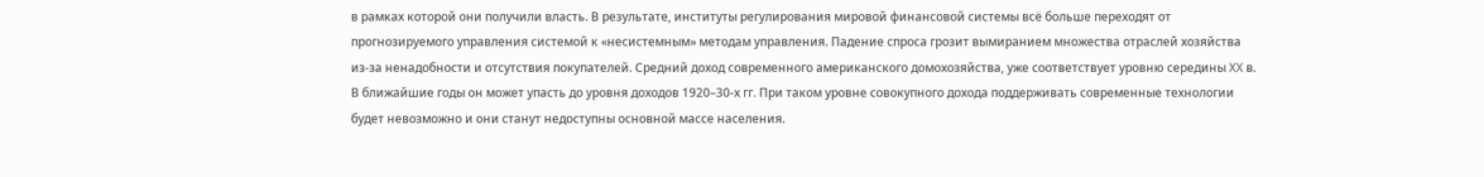в рамках которой они получили власть. В результате, институты регулирования мировой финансовой системы всё больше переходят от прогнозируемого управления системой к «несистемным» методам управления. Падение спроса грозит вымиранием множества отраслей хозяйства из-за ненадобности и отсутствия покупателей. Средний доход современного американского домохозяйства, уже соответствует уровню середины XX в. В ближайшие годы он может упасть до уровня доходов 1920–30-х гг. При таком уровне совокупного дохода поддерживать современные технологии будет невозможно и они станут недоступны основной массе населения.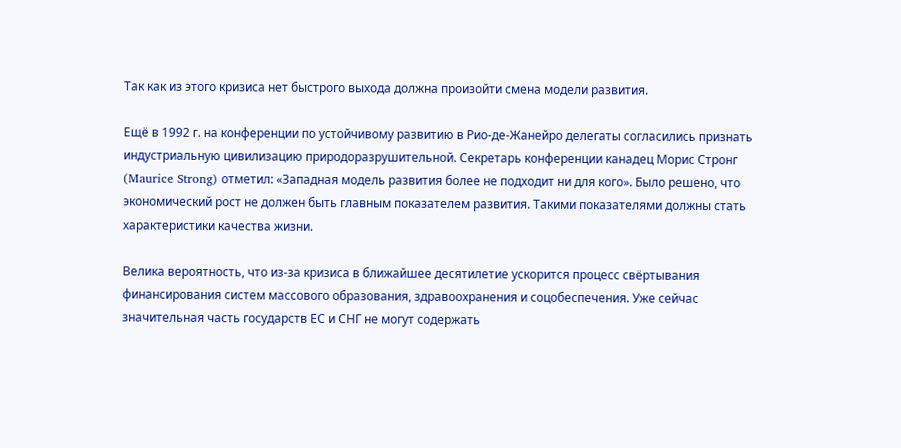Так как из этого кризиса нет быстрого выхода должна произойти смена модели развития.

Ещё в 1992 г. на конференции по устойчивому развитию в Рио-де-Жанейро делегаты согласились признать индустриальную цивилизацию природоразрушительной. Секретарь конференции канадец Морис Стронг (Maurice Strong) отметил: «Западная модель развития более не подходит ни для кого». Было решено, что экономический рост не должен быть главным показателем развития. Такими показателями должны стать характеристики качества жизни.

Велика вероятность, что из-за кризиса в ближайшее десятилетие ускорится процесс свёртывания финансирования систем массового образования, здравоохранения и соцобеспечения. Уже сейчас значительная часть государств ЕС и СНГ не могут содержать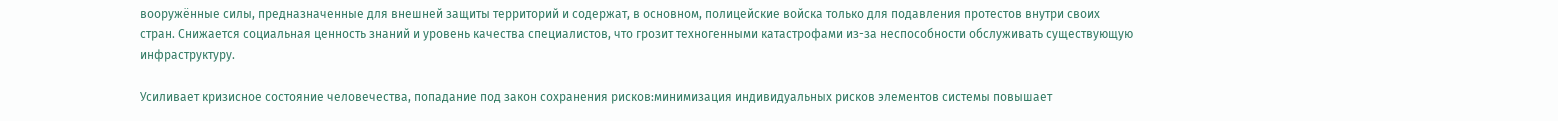вооружённые силы, предназначенные для внешней защиты территорий и содержат, в основном, полицейские войска только для подавления протестов внутри своих стран. Снижается социальная ценность знаний и уровень качества специалистов, что грозит техногенными катастрофами из-за неспособности обслуживать существующую инфраструктуру.

Усиливает кризисное состояние человечества, попадание под закон сохранения рисков:минимизация индивидуальных рисков элементов системы повышает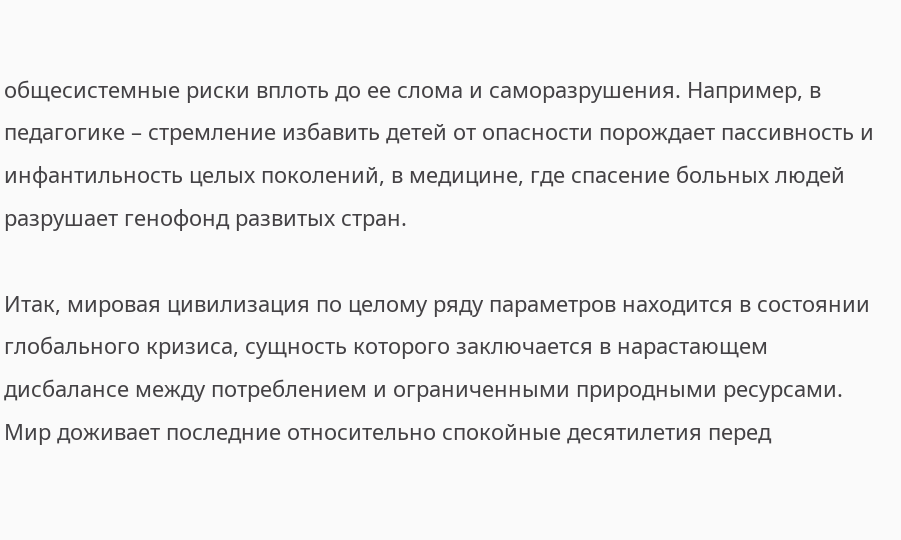общесистемные риски вплоть до ее слома и саморазрушения. Например, в педагогике – стремление избавить детей от опасности порождает пассивность и инфантильность целых поколений, в медицине, где спасение больных людей разрушает генофонд развитых стран.

Итак, мировая цивилизация по целому ряду параметров находится в состоянии глобального кризиса, сущность которого заключается в нарастающем дисбалансе между потреблением и ограниченными природными ресурсами. Мир доживает последние относительно спокойные десятилетия перед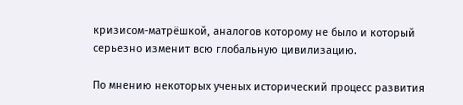кризисом-матрёшкой, аналогов которому не было и который серьезно изменит всю глобальную цивилизацию.

По мнению некоторых ученых исторический процесс развития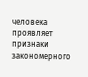человека проявляет признаки закономерного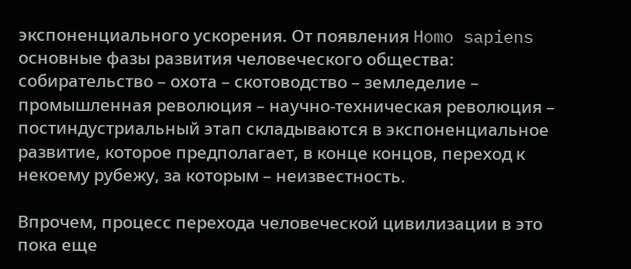экспоненциального ускорения. От появления Homo sapiens основные фазы развития человеческого общества: собирательство – охота – скотоводство – земледелие – промышленная революция – научно-техническая революция – постиндустриальный этап складываются в экспоненциальное развитие, которое предполагает, в конце концов, переход к некоему рубежу, за которым – неизвестность.

Впрочем, процесс перехода человеческой цивилизации в это пока еще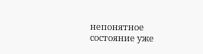непонятное состояние уже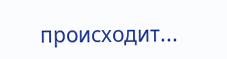происходит...